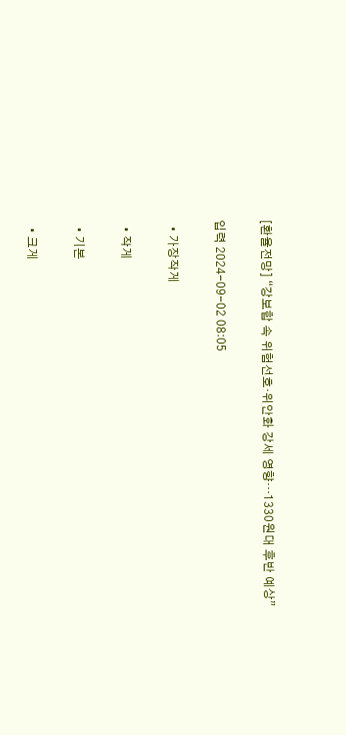[환율전망] “강보합 속 위험선호·위안화 강세 영향…1330원대 후반 예상”

입력 2024-09-02 08:05

  • 가장작게

  • 작게

  • 기본

  • 크게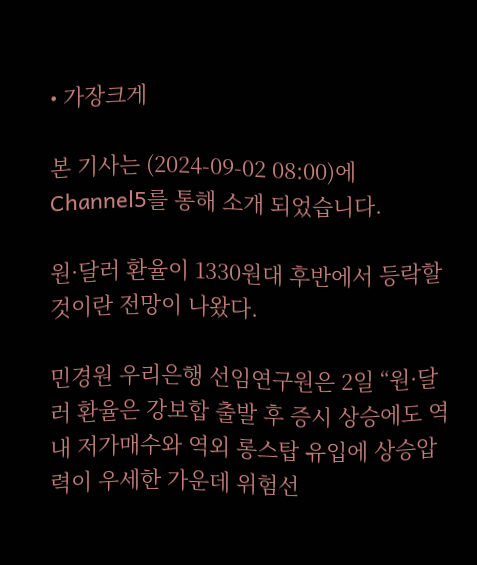• 가장크게

본 기사는 (2024-09-02 08:00)에 Channel5를 통해 소개 되었습니다.

원·달러 환율이 1330원대 후반에서 등락할 것이란 전망이 나왔다.

민경원 우리은행 선임연구원은 2일 “원·달러 환율은 강보합 출발 후 증시 상승에도 역내 저가매수와 역외 롱스탑 유입에 상승압력이 우세한 가운데 위험선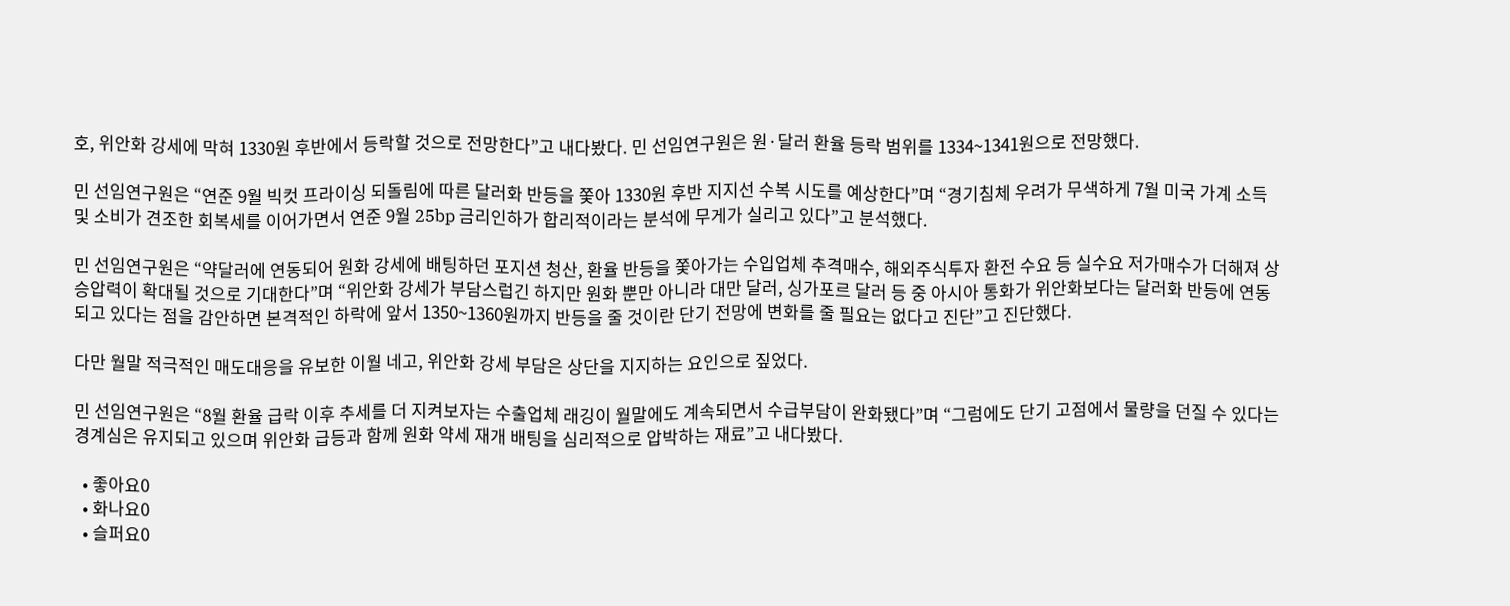호, 위안화 강세에 막혀 1330원 후반에서 등락할 것으로 전망한다”고 내다봤다. 민 선임연구원은 원·달러 환율 등락 범위를 1334~1341원으로 전망했다.

민 선임연구원은 “연준 9월 빅컷 프라이싱 되돌림에 따른 달러화 반등을 쫓아 1330원 후반 지지선 수복 시도를 예상한다”며 “경기침체 우려가 무색하게 7월 미국 가계 소득 및 소비가 견조한 회복세를 이어가면서 연준 9월 25bp 금리인하가 합리적이라는 분석에 무게가 실리고 있다”고 분석했다.

민 선임연구원은 “약달러에 연동되어 원화 강세에 배팅하던 포지션 청산, 환율 반등을 쫓아가는 수입업체 추격매수, 해외주식투자 환전 수요 등 실수요 저가매수가 더해져 상승압력이 확대될 것으로 기대한다”며 “위안화 강세가 부담스럽긴 하지만 원화 뿐만 아니라 대만 달러, 싱가포르 달러 등 중 아시아 통화가 위안화보다는 달러화 반등에 연동되고 있다는 점을 감안하면 본격적인 하락에 앞서 1350~1360원까지 반등을 줄 것이란 단기 전망에 변화를 줄 필요는 없다고 진단”고 진단했다.

다만 월말 적극적인 매도대응을 유보한 이월 네고, 위안화 강세 부담은 상단을 지지하는 요인으로 짚었다.

민 선임연구원은 “8월 환율 급락 이후 추세를 더 지켜보자는 수출업체 래깅이 월말에도 계속되면서 수급부담이 완화됐다”며 “그럼에도 단기 고점에서 물량을 던질 수 있다는 경계심은 유지되고 있으며 위안화 급등과 함께 원화 약세 재개 배팅을 심리적으로 압박하는 재료”고 내다봤다.

  • 좋아요0
  • 화나요0
  • 슬퍼요0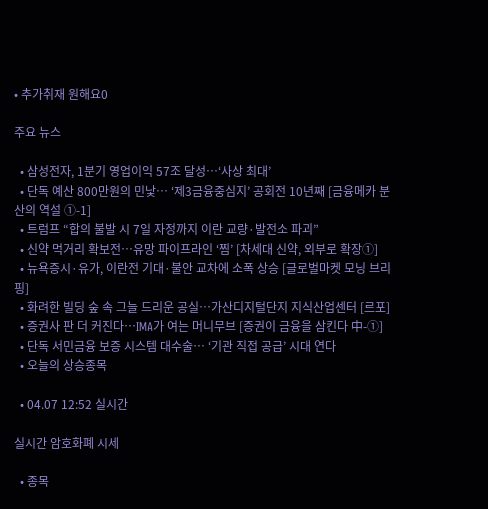• 추가취재 원해요0

주요 뉴스

  • 삼성전자, 1분기 영업이익 57조 달성⋯‘사상 최대’
  • 단독 예산 800만원의 민낯⋯ ‘제3금융중심지’ 공회전 10년째 [금융메카 분산의 역설 ①-1]
  • 트럼프 “합의 불발 시 7일 자정까지 이란 교량·발전소 파괴”
  • 신약 먹거리 확보전…유망 파이프라인 ‘찜’ [차세대 신약, 외부로 확장①]
  • 뉴욕증시·유가, 이란전 기대·불안 교차에 소폭 상승 [글로벌마켓 모닝 브리핑]
  • 화려한 빌딩 숲 속 그늘 드리운 공실…가산디지털단지 지식산업센터 [르포]
  • 증권사 판 더 커진다…IMA가 여는 머니무브 [증권이 금융을 삼킨다 中-①]
  • 단독 서민금융 보증 시스템 대수술… ‘기관 직접 공급’ 시대 연다
  • 오늘의 상승종목

  • 04.07 12:52 실시간

실시간 암호화폐 시세

  • 종목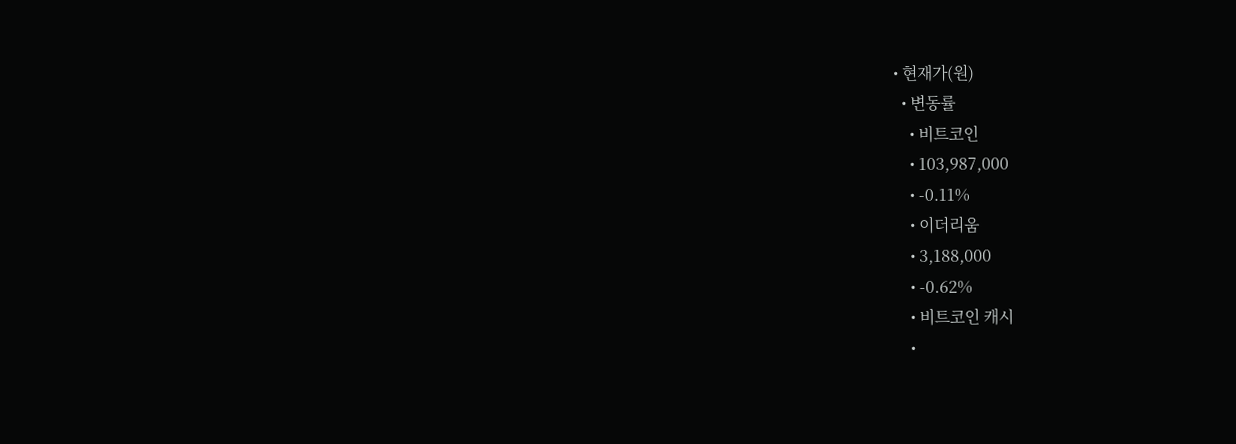• 현재가(원)
  • 변동률
    • 비트코인
    • 103,987,000
    • -0.11%
    • 이더리움
    • 3,188,000
    • -0.62%
    • 비트코인 캐시
    •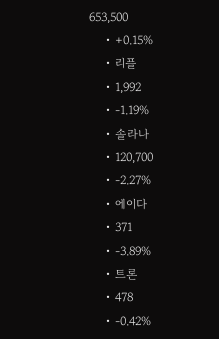653,500
    • +0.15%
    • 리플
    • 1,992
    • -1.19%
    • 솔라나
    • 120,700
    • -2.27%
    • 에이다
    • 371
    • -3.89%
    • 트론
    • 478
    • -0.42%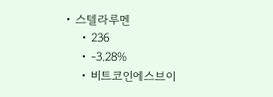• 스텔라루멘
    • 236
    • -3.28%
    • 비트코인에스브이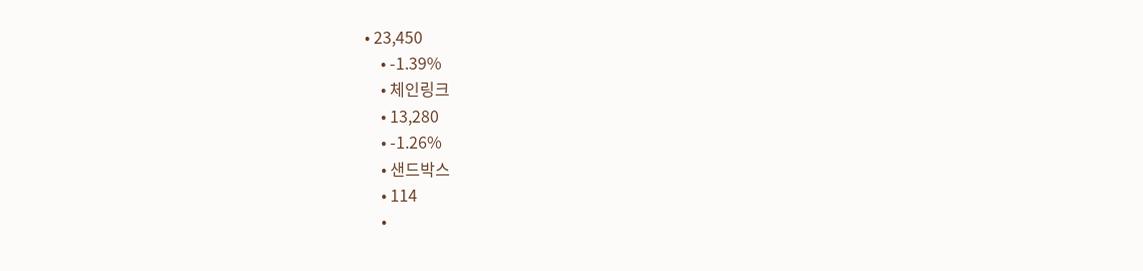• 23,450
    • -1.39%
    • 체인링크
    • 13,280
    • -1.26%
    • 샌드박스
    • 114
    •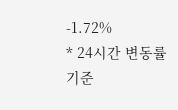-1.72%
* 24시간 변동률 기준